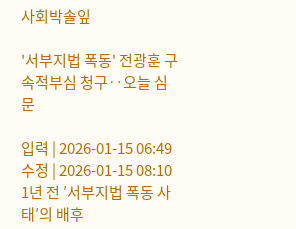사회박솔잎

'서부지법 폭동' 전광훈 구속적부심 청구‥오늘 심문

입력 | 2026-01-15 06:49   수정 | 2026-01-15 08:10
1년 전 ′서부지법 폭동 사태′의 배후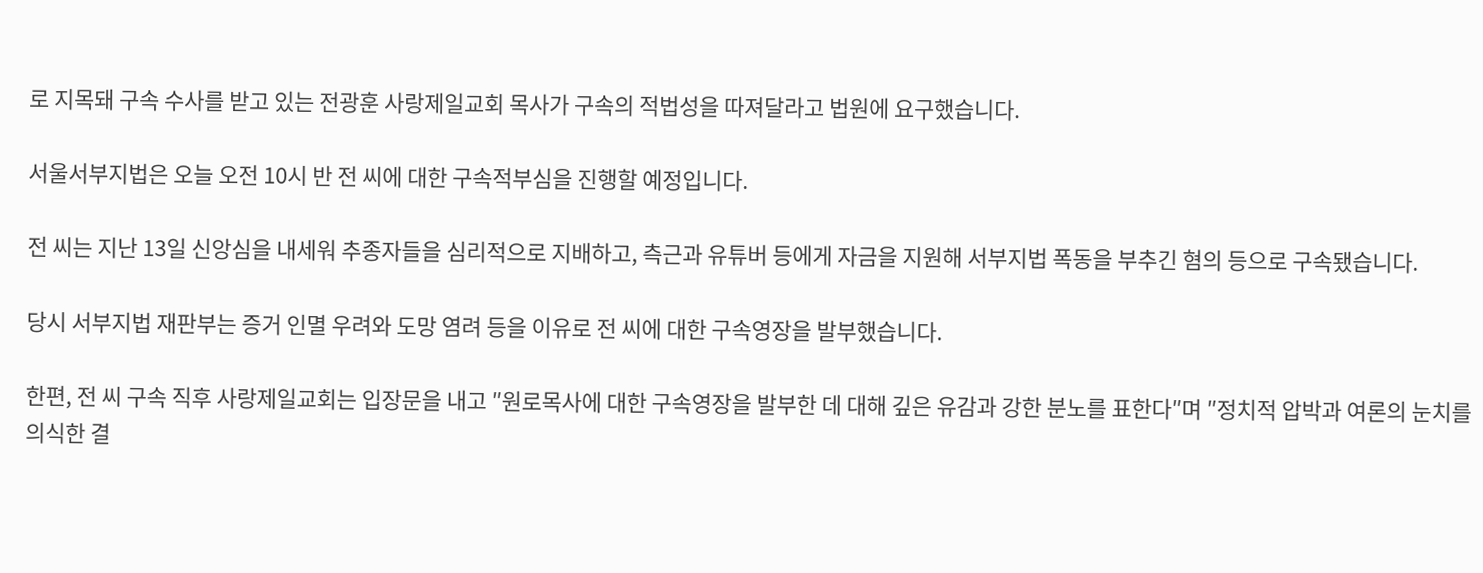로 지목돼 구속 수사를 받고 있는 전광훈 사랑제일교회 목사가 구속의 적법성을 따져달라고 법원에 요구했습니다.

서울서부지법은 오늘 오전 10시 반 전 씨에 대한 구속적부심을 진행할 예정입니다.

전 씨는 지난 13일 신앙심을 내세워 추종자들을 심리적으로 지배하고, 측근과 유튜버 등에게 자금을 지원해 서부지법 폭동을 부추긴 혐의 등으로 구속됐습니다.

당시 서부지법 재판부는 증거 인멸 우려와 도망 염려 등을 이유로 전 씨에 대한 구속영장을 발부했습니다.

한편, 전 씨 구속 직후 사랑제일교회는 입장문을 내고 ″원로목사에 대한 구속영장을 발부한 데 대해 깊은 유감과 강한 분노를 표한다″며 ″정치적 압박과 여론의 눈치를 의식한 결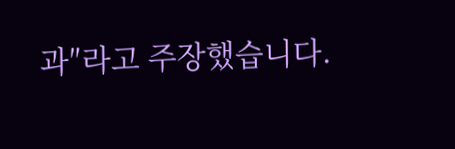과″라고 주장했습니다.